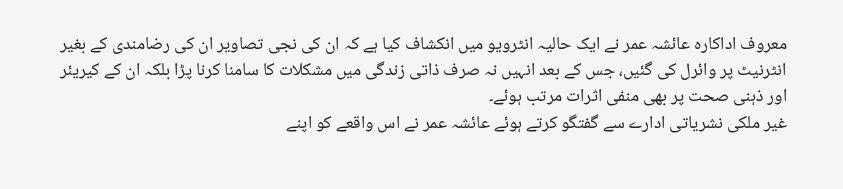معروف اداکارہ عائشہ عمر نے ایک حالیہ انٹرویو میں انکشاف کیا ہے کہ ان کی نجی تصاویر ان کی رضامندی کے بغیر انٹرنیٹ پر وائرل کی گئیں، جس کے بعد انہیں نہ صرف ذاتی زندگی میں مشکلات کا سامنا کرنا پڑا بلکہ ان کے کیریئر اور ذہنی صحت پر بھی منفی اثرات مرتب ہوئے۔
غیر ملکی نشریاتی ادارے سے گفتگو کرتے ہوئے عائشہ عمر نے اس واقعے کو اپنے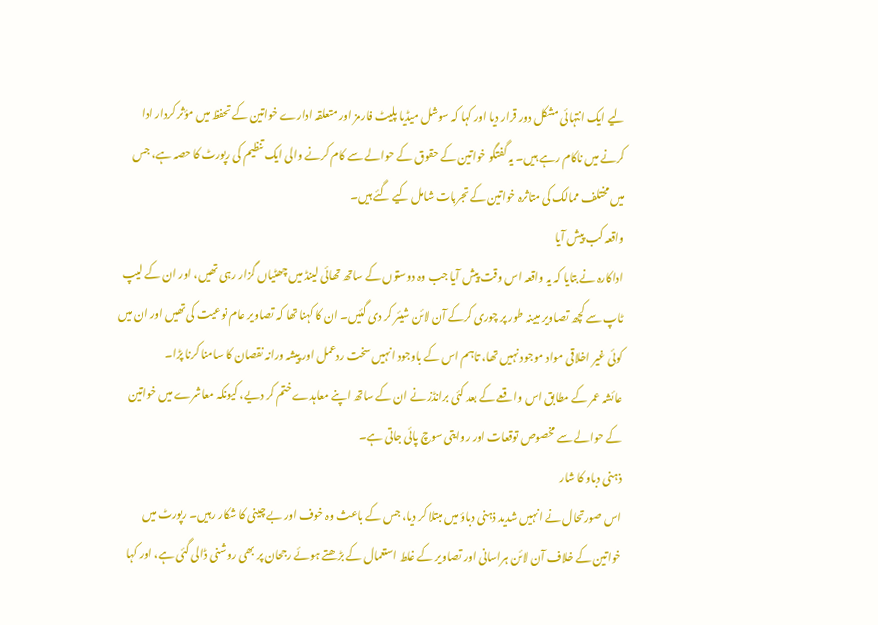لیے ایک انتہائی مشکل دور قرار دیا اور کہا کہ سوشل میڈیا پلیٹ فارمز اور متعلقہ ادارے خواتین کے تحفظ میں مؤثر کردار ادا کرنے میں ناکام رہے ہیں۔ یہ گفتگو خواتین کے حقوق کے حوالے سے کام کرنے والی ایک تنظیم کی رپورٹ کا حصہ ہے، جس میں مختلف ممالک کی متاثرہ خواتین کے تجربات شامل کیے گئے ہیں۔
واقعہ کب پیش آیا
اداکارہ نے بتایا کہ یہ واقعہ اس وقت پیش آیا جب وہ دوستوں کے ساتھ تھائی لینڈ میں چھٹیاں گزار رہی تھیں، اور ان کے لیپ ٹاپ سے کچھ تصاویر مبینہ طور پر چوری کرکے آن لائن شیئر کر دی گئیں۔ ان کا کہنا تھا کہ تصاویر عام نوعیت کی تھیں اور ان میں کوئی غیر اخلاقی مواد موجود نہیں تھا، تاہم اس کے باوجود انہیں سخت ردعمل اور پیشہ ورانہ نقصان کا سامنا کرنا پڑا۔
عائشہ عمر کے مطابق اس واقعے کے بعد کئی برانڈز نے ان کے ساتھ اپنے معاہدے ختم کر دیے، کیونکہ معاشرے میں خواتین کے حوالے سے مخصوص توقعات اور روایتی سوچ پائی جاتی ہے۔
ذہنی دباو کا شار
اس صورتحال نے انہیں شدید ذہنی دباؤ میں مبتلا کر دیا، جس کے باعث وہ خوف اور بے چینی کا شکار رہیں۔ رپورٹ میں خواتین کے خلاف آن لائن ہراسانی اور تصاویر کے غلط استعمال کے بڑھتے ہوئے رجحان پر بھی روشنی ڈالی گئی ہے، اور کہا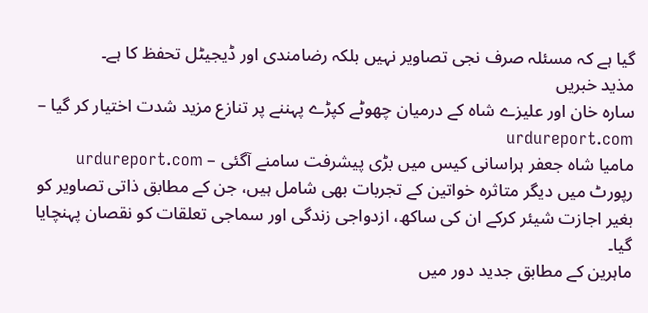گیا ہے کہ مسئلہ صرف نجی تصاویر نہیں بلکہ رضامندی اور ڈیجیٹل تحفظ کا ہے۔
مذید خبریں
سارہ خان اور علیزے شاہ کے درمیان چھوٹے کپڑے پہننے پر تنازع مزید شدت اختیار کر گیا – urdureport.com
مامیا شاہ جعفر ہراسانی کیس میں بڑی پیشرفت سامنے آگئی – urdureport.com
رپورٹ میں دیگر متاثرہ خواتین کے تجربات بھی شامل ہیں، جن کے مطابق ذاتی تصاویر کو بغیر اجازت شیئر کرکے ان کی ساکھ، ازدواجی زندگی اور سماجی تعلقات کو نقصان پہنچایا گیا۔
ماہرین کے مطابق جدید دور میں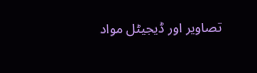تصاویر اور ڈیجیٹل مواد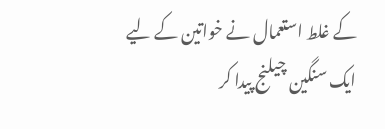کے غلط استعمال نے خواتین کے لیے ایک سنگین چیلنج پیدا کر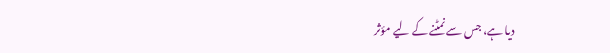دیا ہے، جس سے نمٹنے کے لیے مؤثر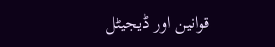قوانین اور ڈیجیٹل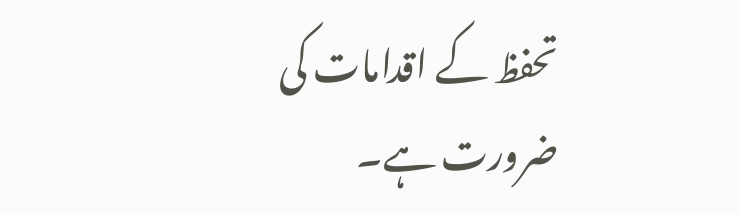تحفظ کے اقدامات کی ضرورت ہے۔